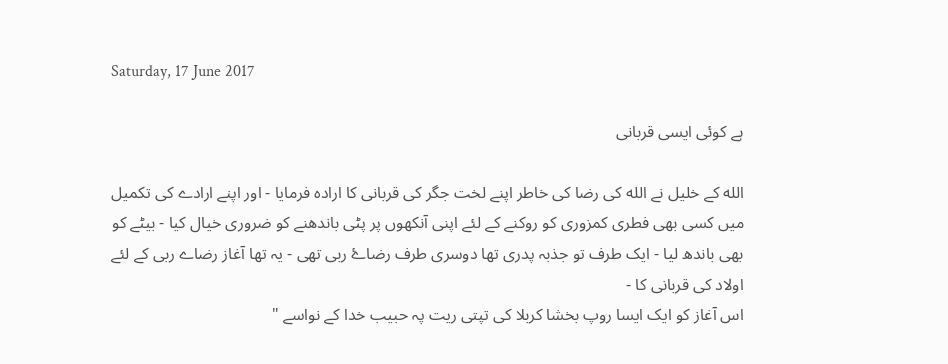Saturday, 17 June 2017

ہے کوئی ایسی قربانی

الله کے خلیل نے الله کی رضا کی خاطر اپنے لخت جگر کی قربانی کا ارادہ فرمایا - اور اپنے ارادے کی تکمیل میں کسی بھی فطری کمزوری کو روکنے کے لئے اپنی آنکھوں پر پٹی باندھنے کو ضروری خیال کیا - بیٹے کو بھی باندھ لیا - ایک طرف تو جذبہ پدری تھا دوسری طرف رضاۓ ربی تھی - یہ تھا آغاز رضاے ربی کے لئے اولاد کی قربانی کا -
اس آغاز کو ایک ایسا روپ بخشا کربلا کی تپتی ریت پہ حبیب خدا کے نواسے "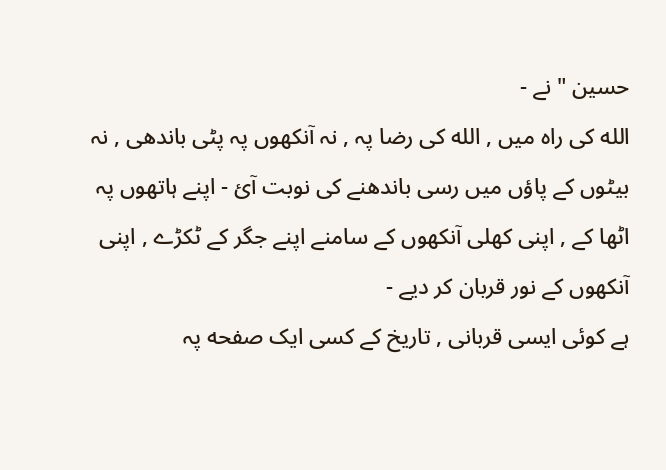حسین " نے -
الله کی راہ میں , الله کی رضا پہ , نہ آنکھوں پہ پٹی باندھی , نہ بیٹوں کے پاؤں میں رسی باندھنے کی نوبت آئ - اپنے ہاتھوں پہ اٹھا کے , اپنی کھلی آنکھوں کے سامنے اپنے جگر کے ٹکڑے , اپنی آنکھوں کے نور قربان کر دیے -
ہے کوئی ایسی قربانی , تاریخ کے کسی ایک صفحه پہ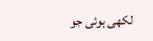لکھی ہوئی جو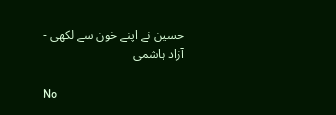حسین نے اپنے خون سے لکھی -
آزاد ہاشمی

No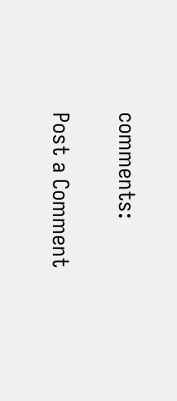comments:

Post a Comment